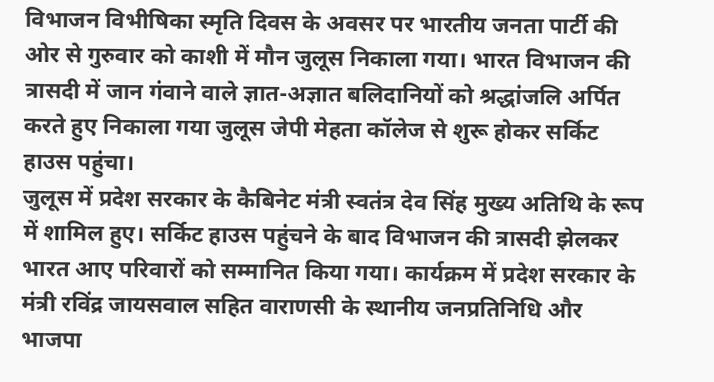विभाजन विभीषिका स्मृति दिवस के अवसर पर भारतीय जनता पार्टी की ओर से गुरुवार को काशी में मौन जुलूस निकाला गया। भारत विभाजन की त्रासदी में जान गंवाने वाले ज्ञात-अज्ञात बलिदानियों को श्रद्धांजलि अर्पित करते हुए निकाला गया जुलूस जेपी मेहता कॉलेज से शुरू होकर सर्किट हाउस पहुंचा।
जुलूस में प्रदेश सरकार के कैबिनेट मंत्री स्वतंत्र देव सिंह मुख्य अतिथि के रूप में शामिल हुए। सर्किट हाउस पहुंचने के बाद विभाजन की त्रासदी झेलकर भारत आए परिवारों को सम्मानित किया गया। कार्यक्रम में प्रदेश सरकार के मंत्री रविंद्र जायसवाल सहित वाराणसी के स्थानीय जनप्रतिनिधि और भाजपा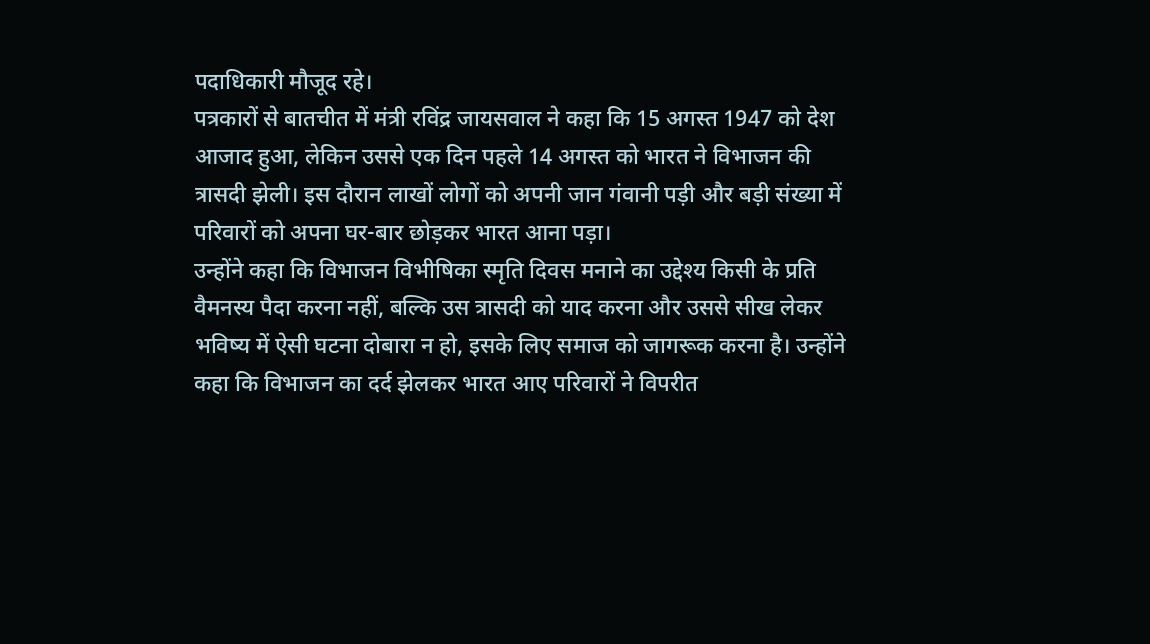पदाधिकारी मौजूद रहे।
पत्रकारों से बातचीत में मंत्री रविंद्र जायसवाल ने कहा कि 15 अगस्त 1947 को देश आजाद हुआ, लेकिन उससे एक दिन पहले 14 अगस्त को भारत ने विभाजन की त्रासदी झेली। इस दौरान लाखों लोगों को अपनी जान गंवानी पड़ी और बड़ी संख्या में परिवारों को अपना घर-बार छोड़कर भारत आना पड़ा।
उन्होंने कहा कि विभाजन विभीषिका स्मृति दिवस मनाने का उद्देश्य किसी के प्रति वैमनस्य पैदा करना नहीं, बल्कि उस त्रासदी को याद करना और उससे सीख लेकर भविष्य में ऐसी घटना दोबारा न हो, इसके लिए समाज को जागरूक करना है। उन्होंने कहा कि विभाजन का दर्द झेलकर भारत आए परिवारों ने विपरीत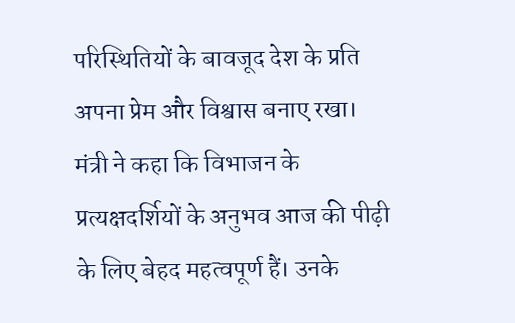परिस्थितियों के बावजूद देश के प्रति अपना प्रेम और विश्वास बनाए रखा।
मंत्री ने कहा कि विभाजन के प्रत्यक्षदर्शियों के अनुभव आज की पीढ़ी के लिए बेहद महत्वपूर्ण हैं। उनके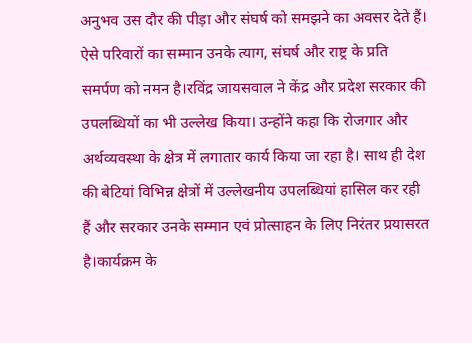अनुभव उस दौर की पीड़ा और संघर्ष को समझने का अवसर देते हैं। ऐसे परिवारों का सम्मान उनके त्याग, संघर्ष और राष्ट्र के प्रति समर्पण को नमन है।रविंद्र जायसवाल ने केंद्र और प्रदेश सरकार की उपलब्धियों का भी उल्लेख किया। उन्होंने कहा कि रोजगार और अर्थव्यवस्था के क्षेत्र में लगातार कार्य किया जा रहा है। साथ ही देश की बेटियां विभिन्न क्षेत्रों में उल्लेखनीय उपलब्धियां हासिल कर रही हैं और सरकार उनके सम्मान एवं प्रोत्साहन के लिए निरंतर प्रयासरत है।कार्यक्रम के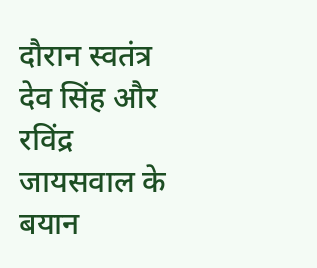दौरान स्वतंत्र देव सिंह और रविंद्र जायसवाल के बयान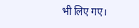भी लिए गए।